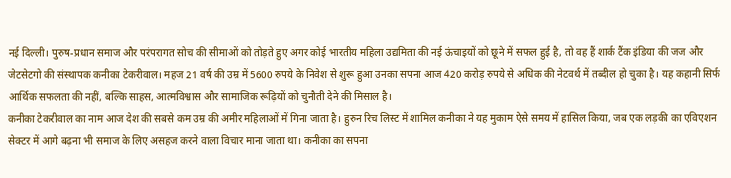नई दिल्ली। पुरुष-प्रधान समाज और परंपरागत सोच की सीमाओं को तोड़ते हुए अगर कोई भारतीय महिला उद्यमिता की नई ऊंचाइयों को छूने में सफल हुई है, तो वह हैं शार्क टैंक इंडिया की जज और जेटसेटगो की संस्थापक कनीका टेकरीवाल। महज 21 वर्ष की उम्र में 5600 रुपये के निवेश से शुरू हुआ उनका सपना आज 420 करोड़ रुपये से अधिक की नेटवर्थ में तब्दील हो चुका है। यह कहानी सिर्फ आर्थिक सफलता की नहीं, बल्कि साहस, आत्मविश्वास और सामाजिक रूढ़ियों को चुनौती देने की मिसाल है।
कनीका टेकरीवाल का नाम आज देश की सबसे कम उम्र की अमीर महिलाओं में गिना जाता है। हुरुन रिच लिस्ट में शामिल कनीका ने यह मुकाम ऐसे समय में हासिल किया, जब एक लड़की का एविएशन सेक्टर में आगे बढ़ना भी समाज के लिए असहज करने वाला विचार माना जाता था। कनीका का सपना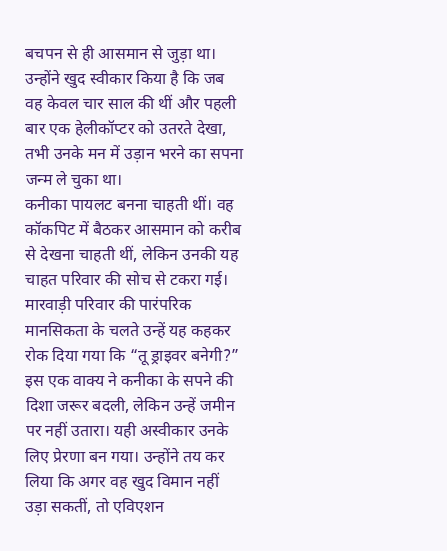बचपन से ही आसमान से जुड़ा था। उन्होंने खुद स्वीकार किया है कि जब वह केवल चार साल की थीं और पहली बार एक हेलीकॉप्टर को उतरते देखा, तभी उनके मन में उड़ान भरने का सपना जन्म ले चुका था।
कनीका पायलट बनना चाहती थीं। वह कॉकपिट में बैठकर आसमान को करीब से देखना चाहती थीं, लेकिन उनकी यह चाहत परिवार की सोच से टकरा गई। मारवाड़ी परिवार की पारंपरिक मानसिकता के चलते उन्हें यह कहकर रोक दिया गया कि “तू ड्राइवर बनेगी?” इस एक वाक्य ने कनीका के सपने की दिशा जरूर बदली, लेकिन उन्हें जमीन पर नहीं उतारा। यही अस्वीकार उनके लिए प्रेरणा बन गया। उन्होंने तय कर लिया कि अगर वह खुद विमान नहीं उड़ा सकतीं, तो एविएशन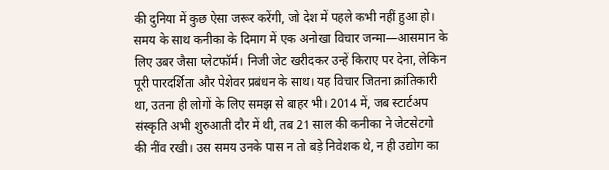की दुनिया में कुछ ऐसा जरूर करेंगी, जो देश में पहले कभी नहीं हुआ हो।
समय के साथ कनीका के दिमाग में एक अनोखा विचार जन्मा—आसमान के लिए उबर जैसा प्लेटफॉर्म। निजी जेट खरीदकर उन्हें किराए पर देना, लेकिन पूरी पारदर्शिता और पेशेवर प्रबंधन के साथ। यह विचार जितना क्रांतिकारी था, उतना ही लोगों के लिए समझ से बाहर भी। 2014 में, जब स्टार्टअप संस्कृति अभी शुरुआती दौर में थी, तब 21 साल की कनीका ने जेटसेटगो की नींव रखी। उस समय उनके पास न तो बड़े निवेशक थे, न ही उद्योग का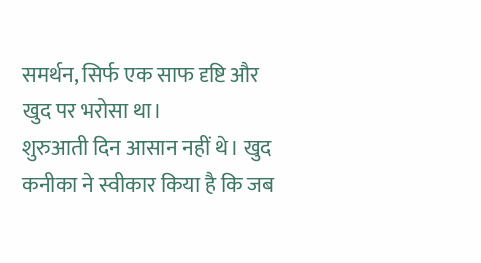समर्थन, सिर्फ एक साफ दृष्टि और खुद पर भरोसा था।
शुरुआती दिन आसान नहीं थे। खुद कनीका ने स्वीकार किया है कि जब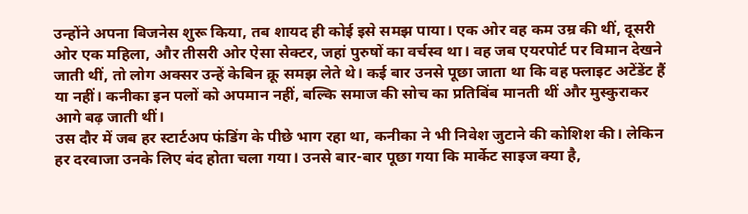उन्होंने अपना बिजनेस शुरू किया, तब शायद ही कोई इसे समझ पाया। एक ओर वह कम उम्र की थीं, दूसरी ओर एक महिला, और तीसरी ओर ऐसा सेक्टर, जहां पुरुषों का वर्चस्व था। वह जब एयरपोर्ट पर विमान देखने जाती थीं, तो लोग अक्सर उन्हें केबिन क्रू समझ लेते थे। कई बार उनसे पूछा जाता था कि वह फ्लाइट अटेंडेंट हैं या नहीं। कनीका इन पलों को अपमान नहीं, बल्कि समाज की सोच का प्रतिबिंब मानती थीं और मुस्कुराकर आगे बढ़ जाती थीं।
उस दौर में जब हर स्टार्टअप फंडिंग के पीछे भाग रहा था, कनीका ने भी निवेश जुटाने की कोशिश की। लेकिन हर दरवाजा उनके लिए बंद होता चला गया। उनसे बार-बार पूछा गया कि मार्केट साइज क्या है,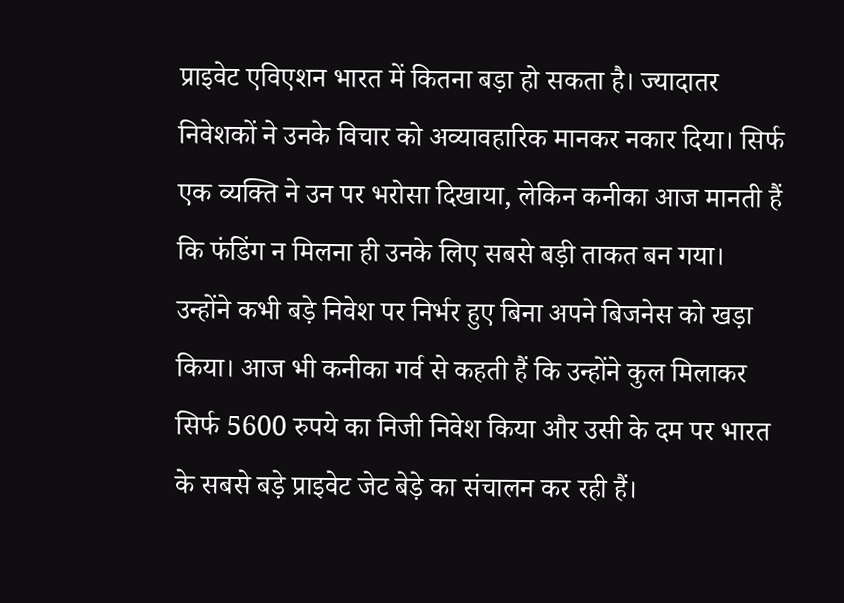प्राइवेट एविएशन भारत में कितना बड़ा हो सकता है। ज्यादातर निवेशकों ने उनके विचार को अव्यावहारिक मानकर नकार दिया। सिर्फ एक व्यक्ति ने उन पर भरोसा दिखाया, लेकिन कनीका आज मानती हैं कि फंडिंग न मिलना ही उनके लिए सबसे बड़ी ताकत बन गया।
उन्होंने कभी बड़े निवेश पर निर्भर हुए बिना अपने बिजनेस को खड़ा किया। आज भी कनीका गर्व से कहती हैं कि उन्होंने कुल मिलाकर सिर्फ 5600 रुपये का निजी निवेश किया और उसी के दम पर भारत के सबसे बड़े प्राइवेट जेट बेड़े का संचालन कर रही हैं।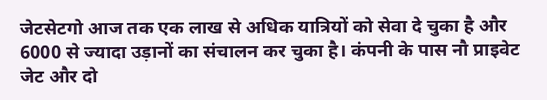जेटसेटगो आज तक एक लाख से अधिक यात्रियों को सेवा दे चुका है और 6000 से ज्यादा उड़ानों का संचालन कर चुका है। कंपनी के पास नौ प्राइवेट जेट और दो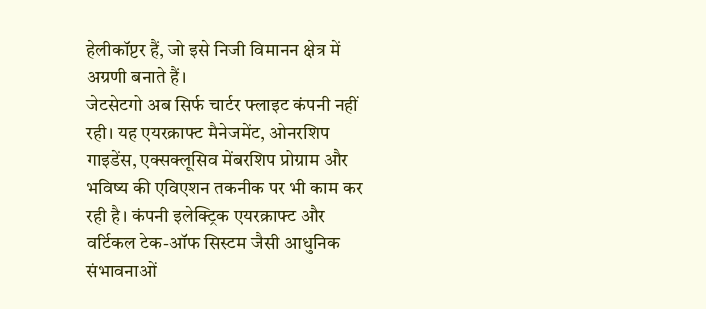हेलीकॉप्टर हैं, जो इसे निजी विमानन क्षेत्र में अग्रणी बनाते हैं।
जेटसेटगो अब सिर्फ चार्टर फ्लाइट कंपनी नहीं रही। यह एयरक्राफ्ट मैनेजमेंट, ओनरशिप गाइडेंस, एक्सक्लूसिव मेंबरशिप प्रोग्राम और भविष्य की एविएशन तकनीक पर भी काम कर रही है। कंपनी इलेक्ट्रिक एयरक्राफ्ट और वर्टिकल टेक-ऑफ सिस्टम जैसी आधुनिक संभावनाओं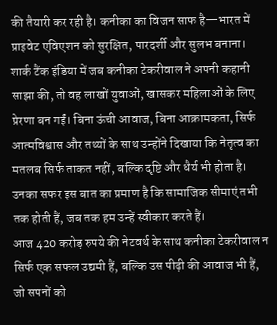की तैयारी कर रही है। कनीका का विजन साफ है—भारत में प्राइवेट एविएशन को सुरक्षित, पारदर्शी और सुलभ बनाना।
शार्क टैंक इंडिया में जब कनीका टेकरीवाल ने अपनी कहानी साझा की, तो वह लाखों युवाओं, खासकर महिलाओं के लिए प्रेरणा बन गईं। बिना ऊंची आवाज, बिना आक्रामकता, सिर्फ आत्मविश्वास और तथ्यों के साथ उन्होंने दिखाया कि नेतृत्व का मतलब सिर्फ ताकत नहीं, बल्कि दृष्टि और धैर्य भी होता है। उनका सफर इस बात का प्रमाण है कि सामाजिक सीमाएं तभी तक होती हैं, जब तक हम उन्हें स्वीकार करते हैं।
आज 420 करोड़ रुपये की नेटवर्थ के साथ कनीका टेकरीवाल न सिर्फ एक सफल उद्यमी हैं, बल्कि उस पीढ़ी की आवाज भी हैं, जो सपनों को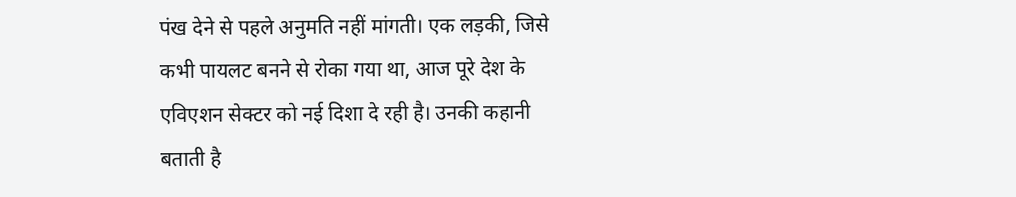पंख देने से पहले अनुमति नहीं मांगती। एक लड़की, जिसे कभी पायलट बनने से रोका गया था, आज पूरे देश के एविएशन सेक्टर को नई दिशा दे रही है। उनकी कहानी बताती है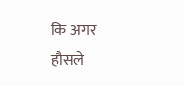कि अगर हौसले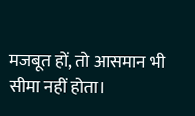मजबूत हों, तो आसमान भी सीमा नहीं होता।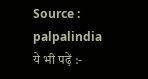Source : palpalindia ये भी पढ़ें :-